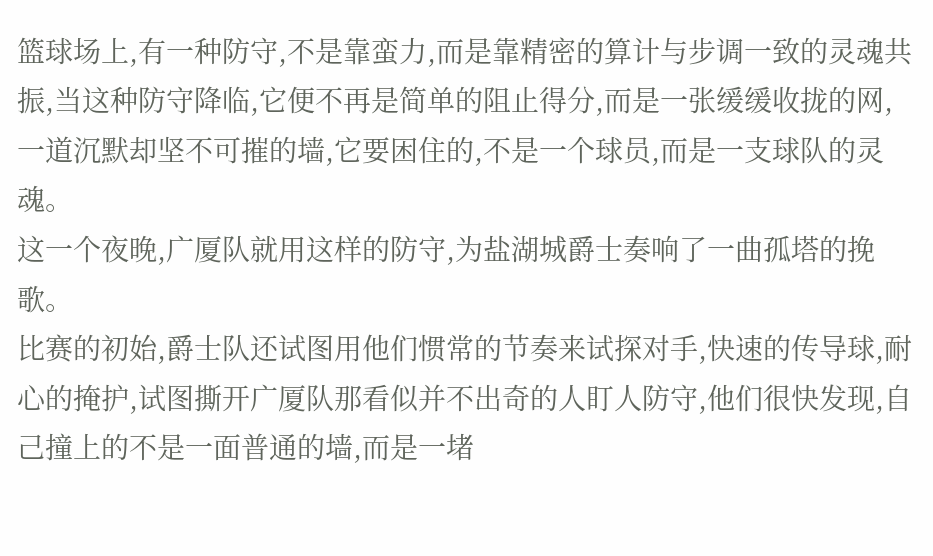篮球场上,有一种防守,不是靠蛮力,而是靠精密的算计与步调一致的灵魂共振,当这种防守降临,它便不再是简单的阻止得分,而是一张缓缓收拢的网,一道沉默却坚不可摧的墙,它要困住的,不是一个球员,而是一支球队的灵魂。
这一个夜晚,广厦队就用这样的防守,为盐湖城爵士奏响了一曲孤塔的挽歌。
比赛的初始,爵士队还试图用他们惯常的节奏来试探对手,快速的传导球,耐心的掩护,试图撕开广厦队那看似并不出奇的人盯人防守,他们很快发现,自己撞上的不是一面普通的墙,而是一堵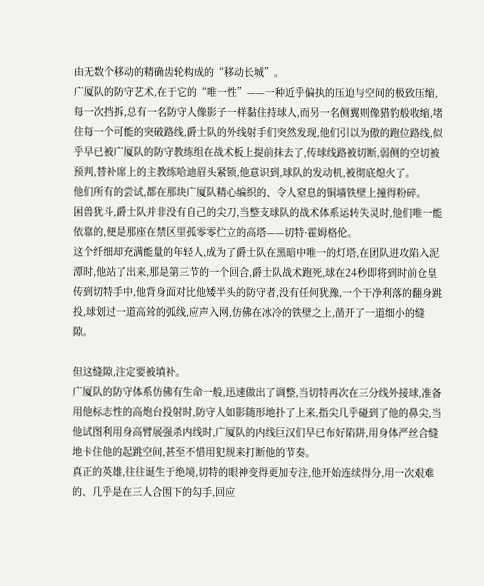由无数个移动的精确齿轮构成的“移动长城”。
广厦队的防守艺术,在于它的“唯一性”——一种近乎偏执的压迫与空间的极致压缩,每一次挡拆,总有一名防守人像影子一样黏住持球人,而另一名侧翼则像猎豹般收缩,堵住每一个可能的突破路线,爵士队的外线射手们突然发现,他们引以为傲的跑位路线,似乎早已被广厦队的防守教练组在战术板上提前抹去了,传球线路被切断,弱侧的空切被预判,替补席上的主教练哈迪眉头紧锁,他意识到,球队的发动机,被彻底熄火了。
他们所有的尝试,都在那块广厦队精心编织的、令人窒息的铜墙铁壁上撞得粉碎。
困兽犹斗,爵士队并非没有自己的尖刀,当整支球队的战术体系运转失灵时,他们唯一能依靠的,便是那座在禁区里孤零零伫立的高塔——切特·霍姆格伦。
这个纤细却充满能量的年轻人,成为了爵士队在黑暗中唯一的灯塔,在团队进攻陷入泥潭时,他站了出来,那是第三节的一个回合,爵士队战术跑死,球在24秒即将到时前仓皇传到切特手中,他背身面对比他矮半头的防守者,没有任何犹豫,一个干净利落的翻身跳投,球划过一道高耸的弧线,应声入网,仿佛在冰冷的铁壁之上,凿开了一道细小的缝隙。

但这缝隙,注定要被填补。
广厦队的防守体系仿佛有生命一般,迅速做出了调整,当切特再次在三分线外接球,准备用他标志性的高炮台投射时,防守人如影随形地扑了上来,指尖几乎碰到了他的鼻尖,当他试图利用身高臂展强杀内线时,广厦队的内线巨汉们早已布好陷阱,用身体严丝合缝地卡住他的起跳空间,甚至不惜用犯规来打断他的节奏。
真正的英雄,往往诞生于绝境,切特的眼神变得更加专注,他开始连续得分,用一次艰难的、几乎是在三人合围下的勾手,回应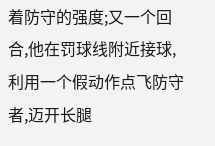着防守的强度;又一个回合,他在罚球线附近接球,利用一个假动作点飞防守者,迈开长腿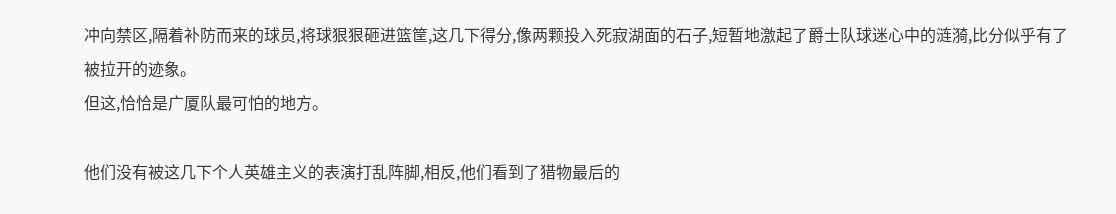冲向禁区,隔着补防而来的球员,将球狠狠砸进篮筐,这几下得分,像两颗投入死寂湖面的石子,短暂地激起了爵士队球迷心中的涟漪,比分似乎有了被拉开的迹象。
但这,恰恰是广厦队最可怕的地方。

他们没有被这几下个人英雄主义的表演打乱阵脚,相反,他们看到了猎物最后的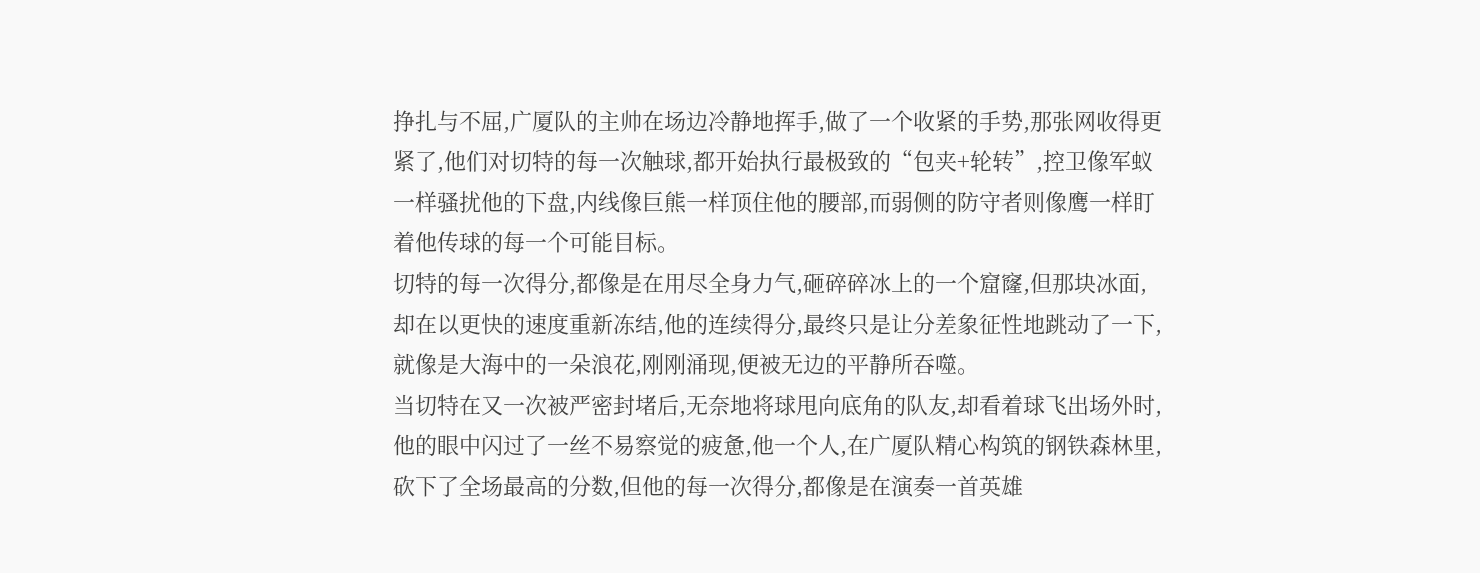挣扎与不屈,广厦队的主帅在场边冷静地挥手,做了一个收紧的手势,那张网收得更紧了,他们对切特的每一次触球,都开始执行最极致的“包夹+轮转”,控卫像军蚁一样骚扰他的下盘,内线像巨熊一样顶住他的腰部,而弱侧的防守者则像鹰一样盯着他传球的每一个可能目标。
切特的每一次得分,都像是在用尽全身力气,砸碎碎冰上的一个窟窿,但那块冰面,却在以更快的速度重新冻结,他的连续得分,最终只是让分差象征性地跳动了一下,就像是大海中的一朵浪花,刚刚涌现,便被无边的平静所吞噬。
当切特在又一次被严密封堵后,无奈地将球甩向底角的队友,却看着球飞出场外时,他的眼中闪过了一丝不易察觉的疲惫,他一个人,在广厦队精心构筑的钢铁森林里,砍下了全场最高的分数,但他的每一次得分,都像是在演奏一首英雄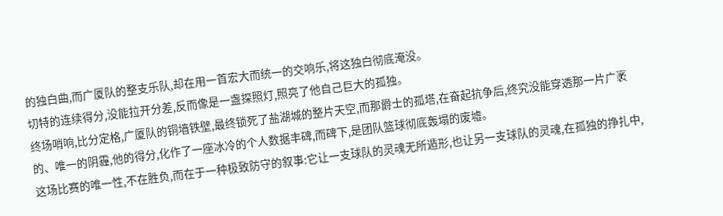的独白曲,而广厦队的整支乐队,却在用一首宏大而统一的交响乐,将这独白彻底淹没。
切特的连续得分,没能拉开分差,反而像是一盏探照灯,照亮了他自己巨大的孤独。
终场哨响,比分定格,广厦队的铜墙铁壁,最终锁死了盐湖城的整片天空,而那爵士的孤塔,在奋起抗争后,终究没能穿透那一片广袤的、唯一的阴霾,他的得分,化作了一座冰冷的个人数据丰碑,而碑下,是团队篮球彻底轰塌的废墟。
这场比赛的唯一性,不在胜负,而在于一种极致防守的叙事:它让一支球队的灵魂无所遁形,也让另一支球队的灵魂,在孤独的挣扎中,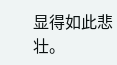显得如此悲壮。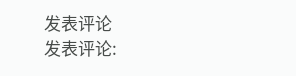发表评论
发表评论: